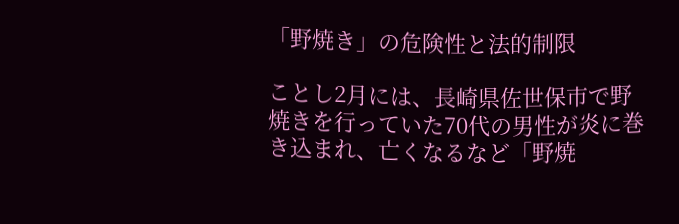「野焼き」の危険性と法的制限

ことし2月には、長崎県佐世保市で野焼きを行っていた70代の男性が炎に巻き込まれ、亡くなるなど「野焼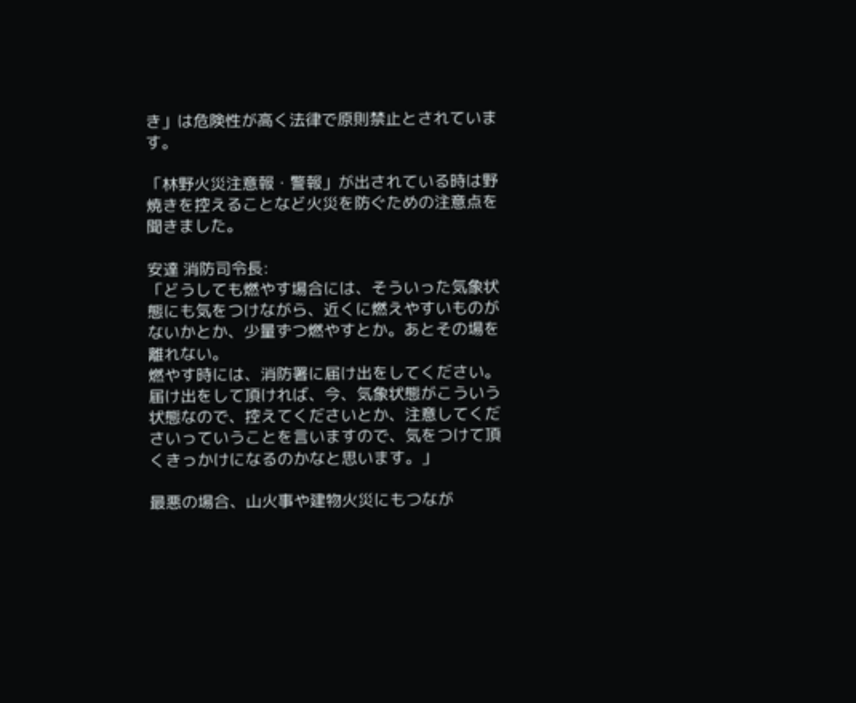き」は危険性が高く法律で原則禁止とされています。

「林野火災注意報・警報」が出されている時は野焼きを控えることなど火災を防ぐための注意点を聞きました。

安達 消防司令長:
「どうしても燃やす場合には、そういった気象状態にも気をつけながら、近くに燃えやすいものがないかとか、少量ずつ燃やすとか。あとその場を離れない。
燃やす時には、消防署に届け出をしてください。届け出をして頂ければ、今、気象状態がこういう状態なので、控えてくださいとか、注意してくださいっていうことを言いますので、気をつけて頂くきっかけになるのかなと思います。」

最悪の場合、山火事や建物火災にもつなが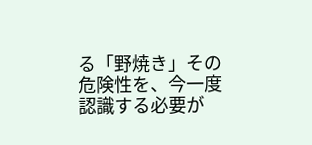る「野焼き」その危険性を、今一度認識する必要が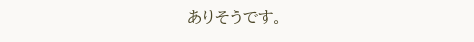ありそうです。